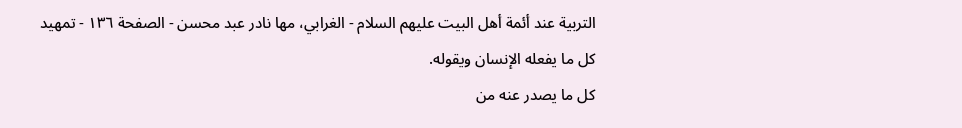التربية عند أئمة أهل البيت عليهم السلام - الغرابي، مها نادر عبد محسن - الصفحة ١٣٦ - تمهيد
كل ما يفعله الإنسان ويقوله.
كل ما يصدر عنه من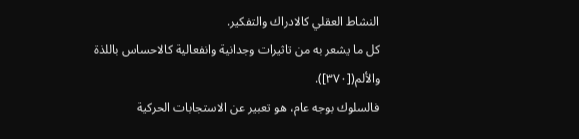النشاط العقلي كالادراك والتفكير.
كل ما يشعر به من تاثيرات وجدانية وانفعالية كالاحساس باللذة والألم([٣٧٠]).
فالسلوك بوجه عام، هو تعبير عن الاستجابات الحركية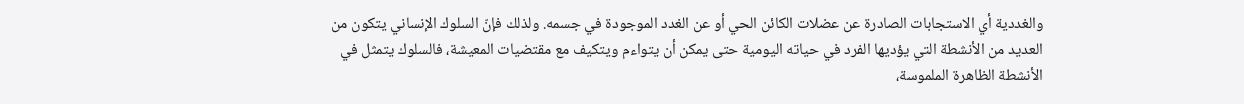والغددية أي الاستجابات الصادرة عن عضلات الكائن الحي أو عن الغدد الموجودة في جسمه. ولذلك فإنّ السلوك الإنساني يتكون من العديد من الأنشطة التي يؤديها الفرد في حياته اليومية حتى يمكن أن يتواءم ويتكيف مع مقتضيات المعيشة، فالسلوك يتمثل في الأنشطة الظاهرة الملموسة،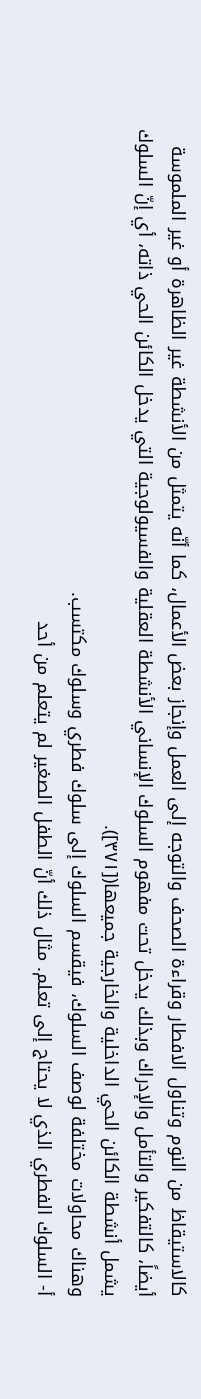كالاستيقاظ من النوم وتناول الافطار وقراءة الصحف والتوجه إلى العمل وإنجاز بعض الأعمال، كما أنّه يتمثل من الأنشطة غير الظاهرة أو غير الملموسة أيضاً، كالتفكير والتأمل والإدراك وبذلك يدخل تحت مفهوم السلوك الإنساني الأنشطة العقلية والفسيولوجية التي يدخل الكائن الحي ذاته، أي إنّ السلوك يشمل أنشطة الكائن الحي الداخلية والخارجية جميعها([٣٧١]).
وهناك محاولات مختلفة لوصف السلوك، فيقسم السلوك إلى سلوك فطري وسلوك مكتسب.
أ- السلوك الفطري الذي لا يحتاج إلى تعلم. مثال ذلك أنّ الطفل الصغير لم يتعلم من أحد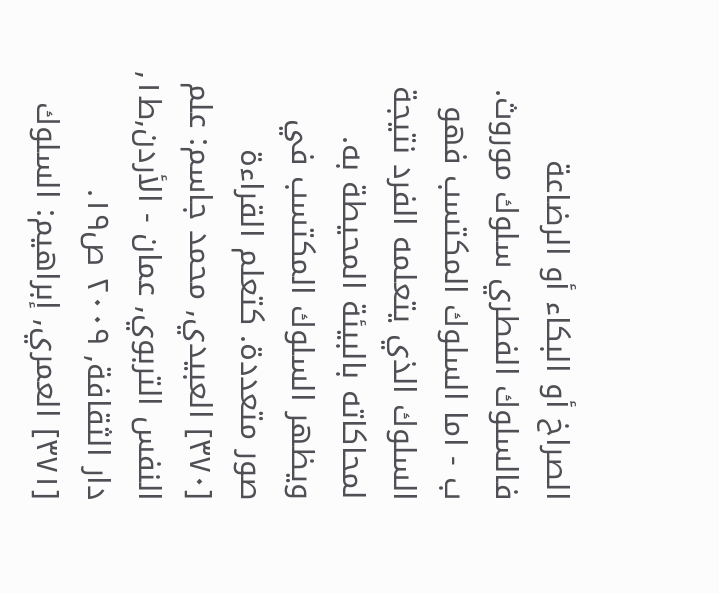الصراخ أو البكاء أو الرضاعة فالسلوك الفطري سلوك موروث.
ب - اما السلوك المكتسب فهو السلوك الذي يتعلمه الفرد نتيجة لمحاكاته بالبيئة المحيطة به. ويظهر السلوك المكتسب في صور متعددة. كتعلم القراءة
[٣٧٠] العبيدي, محمد جاسم: علم النفس التربوي, عمان - الأردن,ط١, دار الثقافة, ٢٠٠٩ ص١٩.
[٣٧١] العمري, إبراهيم: السلوك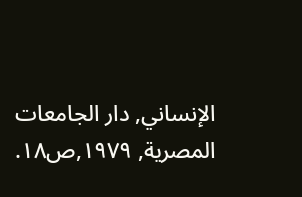الإنساني, دار الجامعات المصرية, ١٩٧٩,ص١٨.